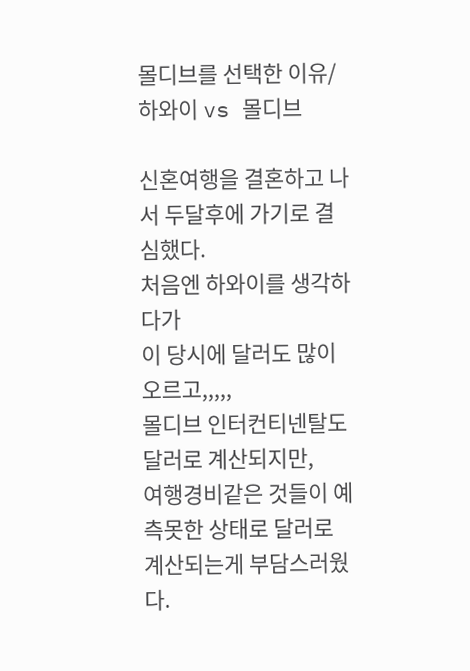몰디브를 선택한 이유/ 하와이 vs 몰디브

신혼여행을 결혼하고 나서 두달후에 가기로 결심했다.
처음엔 하와이를 생각하다가
이 당시에 달러도 많이 오르고,,,,,
몰디브 인터컨티넨탈도 달러로 계산되지만,
여행경비같은 것들이 예측못한 상태로 달러로 계산되는게 부담스러웠다.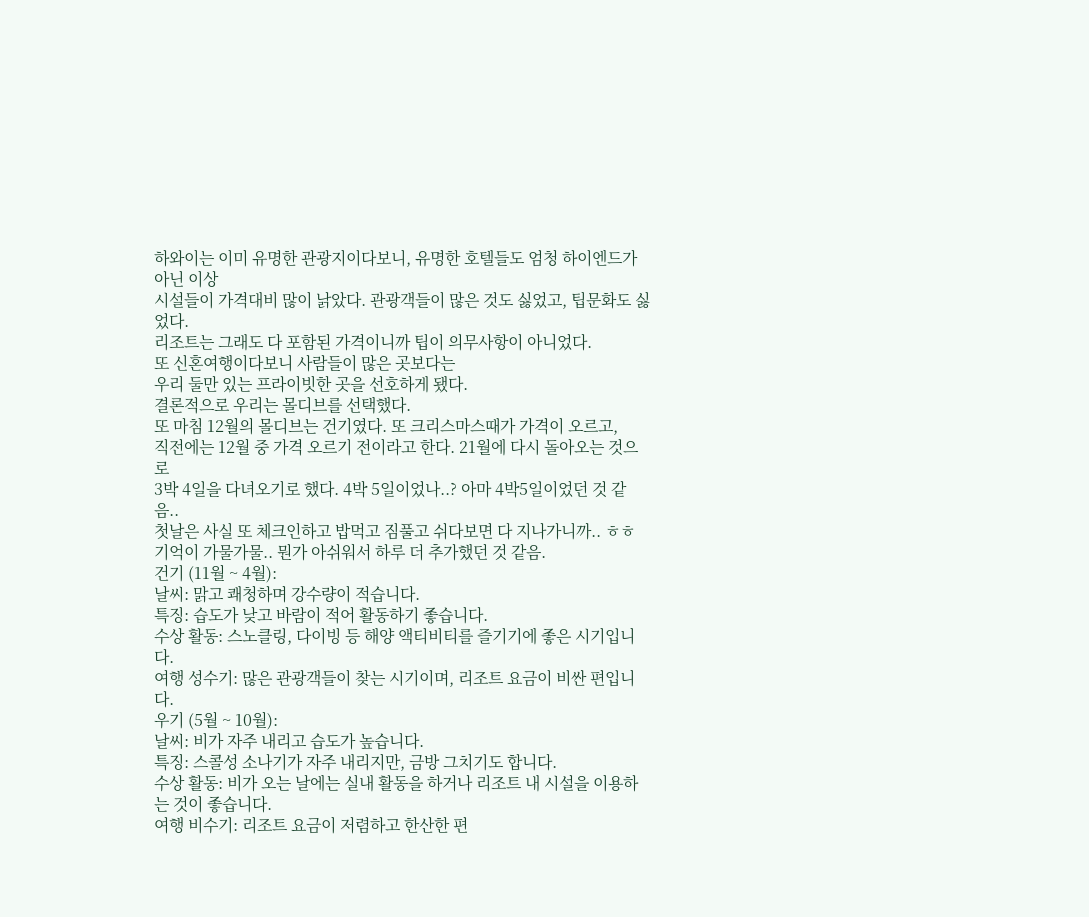하와이는 이미 유명한 관광지이다보니, 유명한 호텔들도 엄청 하이엔드가 아닌 이상
시설들이 가격대비 많이 낡았다. 관광객들이 많은 것도 싫었고, 팁문화도 싫었다.
리조트는 그래도 다 포함된 가격이니까 팁이 의무사항이 아니었다.
또 신혼여행이다보니 사람들이 많은 곳보다는
우리 둘만 있는 프라이빗한 곳을 선호하게 됐다.
결론적으로 우리는 몰디브를 선택했다.
또 마침 12월의 몰디브는 건기였다. 또 크리스마스때가 가격이 오르고,
직전에는 12월 중 가격 오르기 전이라고 한다. 21월에 다시 돌아오는 것으로
3박 4일을 다녀오기로 했다. 4박 5일이었나..? 아마 4박5일이었던 것 같음..
첫날은 사실 또 체크인하고 밥먹고 짐풀고 쉬다보면 다 지나가니까.. ㅎㅎ
기억이 가물가물.. 뭔가 아쉬워서 하루 더 추가했던 것 같음.
건기 (11월 ~ 4월):
날씨: 맑고 쾌청하며 강수량이 적습니다.
특징: 습도가 낮고 바람이 적어 활동하기 좋습니다.
수상 활동: 스노클링, 다이빙 등 해양 액티비티를 즐기기에 좋은 시기입니다.
여행 성수기: 많은 관광객들이 찾는 시기이며, 리조트 요금이 비싼 편입니다.
우기 (5월 ~ 10월):
날씨: 비가 자주 내리고 습도가 높습니다.
특징: 스콜성 소나기가 자주 내리지만, 금방 그치기도 합니다.
수상 활동: 비가 오는 날에는 실내 활동을 하거나 리조트 내 시설을 이용하는 것이 좋습니다.
여행 비수기: 리조트 요금이 저렴하고 한산한 편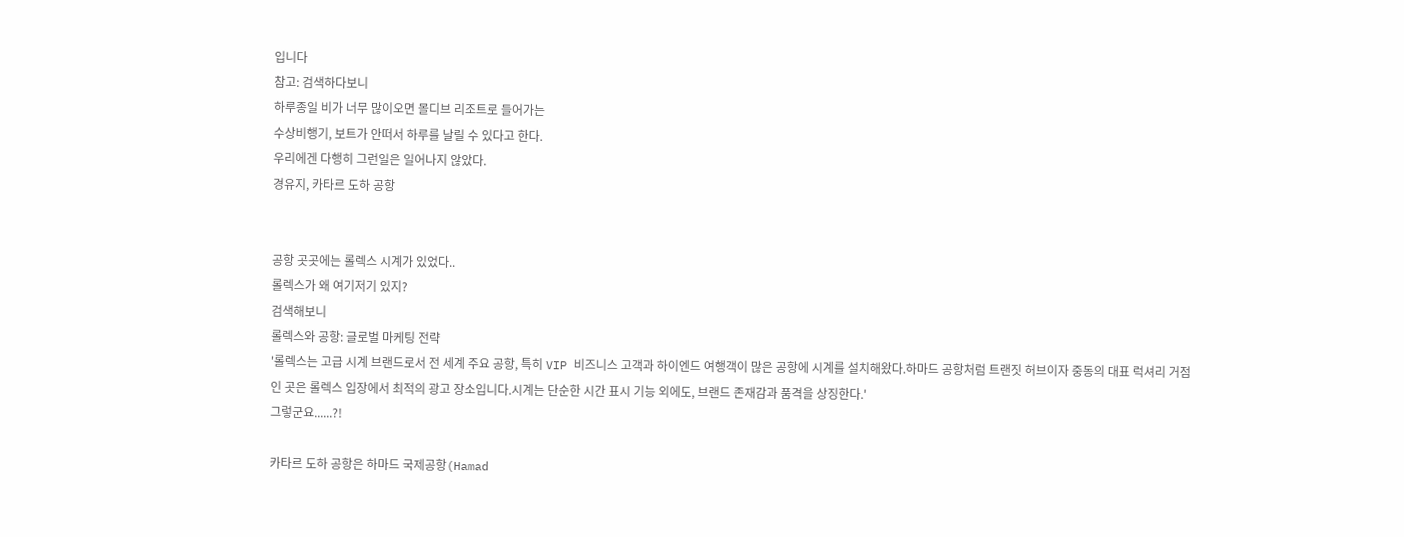입니다
참고: 검색하다보니
하루종일 비가 너무 많이오면 몰디브 리조트로 들어가는
수상비행기, 보트가 안떠서 하루를 날릴 수 있다고 한다.
우리에겐 다행히 그런일은 일어나지 않았다.
경유지, 카타르 도하 공항


공항 곳곳에는 롤렉스 시계가 있었다..
롤렉스가 왜 여기저기 있지?
검색해보니
롤렉스와 공항: 글로벌 마케팅 전략
'롤렉스는 고급 시계 브랜드로서 전 세계 주요 공항, 특히 VIP 비즈니스 고객과 하이엔드 여행객이 많은 공항에 시계를 설치해왔다.하마드 공항처럼 트랜짓 허브이자 중동의 대표 럭셔리 거점인 곳은 롤렉스 입장에서 최적의 광고 장소입니다.시계는 단순한 시간 표시 기능 외에도, 브랜드 존재감과 품격을 상징한다.'
그렇군요......?!

카타르 도하 공항은 하마드 국제공항(Hamad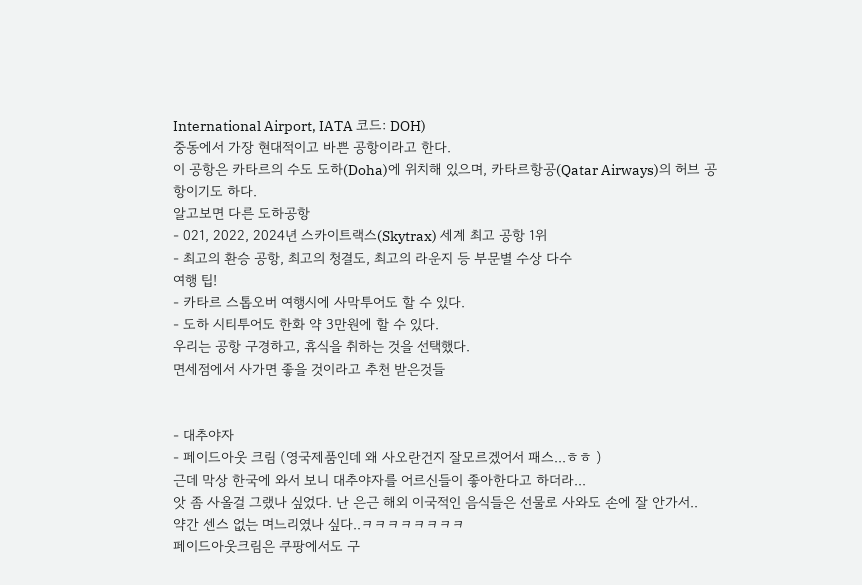International Airport, IATA 코드: DOH)
중동에서 가장 현대적이고 바쁜 공항이라고 한다.
이 공항은 카타르의 수도 도하(Doha)에 위치해 있으며, 카타르항공(Qatar Airways)의 허브 공항이기도 하다.
알고보면 다른 도하공항
- 021, 2022, 2024년 스카이트랙스(Skytrax) 세계 최고 공항 1위
- 최고의 환승 공항, 최고의 청결도, 최고의 라운지 등 부문별 수상 다수
여행 팁!
- 카타르 스톱오버 여행시에 사막투어도 할 수 있다.
- 도하 시티투어도 한화 약 3만원에 할 수 있다.
우리는 공항 구경하고, 휴식을 취하는 것을 선택했다.
면세점에서 사가면 좋을 것이라고 추천 받은것들


- 대추야자
- 페이드아웃 크림 (영국제품인데 왜 사오란건지 잘모르겠어서 패스...ㅎㅎ )
근데 막상 한국에 와서 보니 대추야자를 어르신들이 좋아한다고 하더라...
앗 좀 사올걸 그랬나 싶었다. 난 은근 해외 이국적인 음식들은 선물로 사와도 손에 잘 안가서..
약간 센스 없는 며느리였나 싶다..ㅋㅋㅋㅋㅋㅋㅋㅋ
페이드아웃크림은 쿠팡에서도 구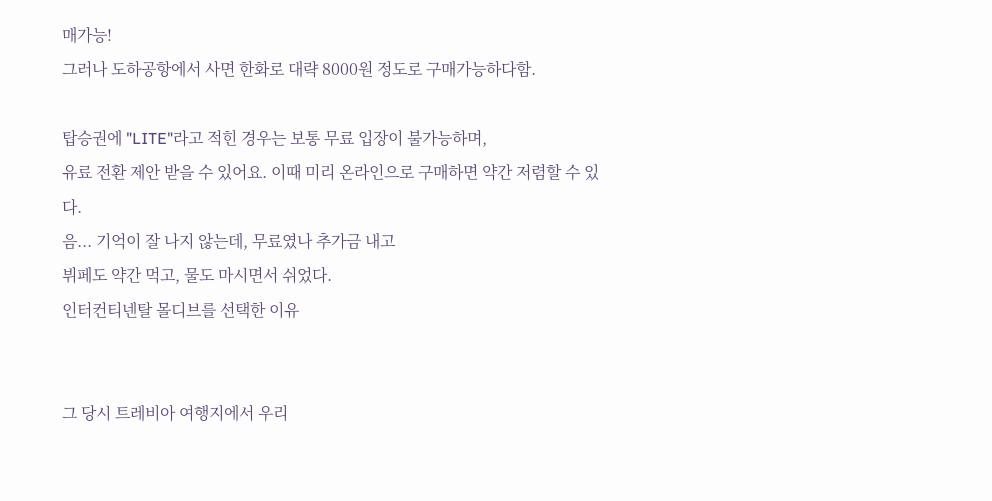매가능!
그러나 도하공항에서 사면 한화로 대략 8000원 정도로 구매가능하다함.

탑승권에 "LITE"라고 적힌 경우는 보통 무료 입장이 불가능하며,
유료 전환 제안 받을 수 있어요. 이때 미리 온라인으로 구매하면 약간 저렴할 수 있다.
음... 기억이 잘 나지 않는데, 무료였나 추가금 내고
뷔페도 약간 먹고, 물도 마시면서 쉬었다.
인터컨티넨탈 몰디브를 선택한 이유


그 당시 트레비아 여행지에서 우리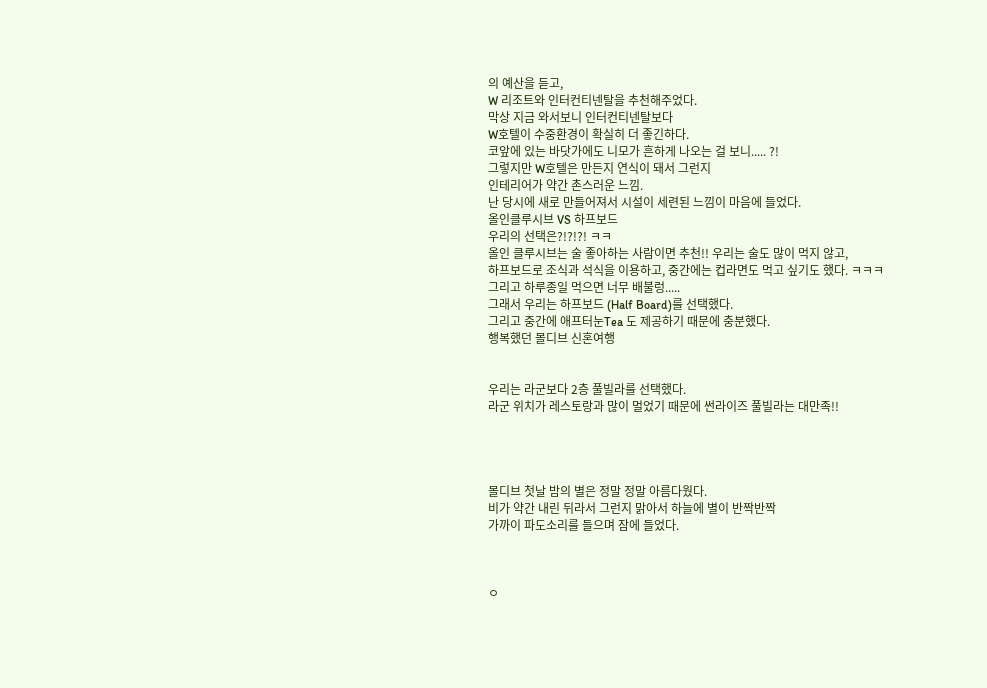의 예산을 듣고,
W 리조트와 인터컨티넨탈을 추천해주었다.
막상 지금 와서보니 인터컨티넨탈보다
W호텔이 수중환경이 확실히 더 좋긴하다.
코앞에 있는 바닷가에도 니모가 흔하게 나오는 걸 보니..... ?!
그렇지만 W호텔은 만든지 연식이 돼서 그런지
인테리어가 약간 촌스러운 느낌.
난 당시에 새로 만들어져서 시설이 세련된 느낌이 마음에 들었다.
올인클루시브 VS 하프보드
우리의 선택은?!?!?! ㅋㅋ
올인 클루시브는 술 좋아하는 사람이면 추천!! 우리는 술도 많이 먹지 않고,
하프보드로 조식과 석식을 이용하고, 중간에는 컵라면도 먹고 싶기도 했다. ㅋㅋㅋ
그리고 하루종일 먹으면 너무 배불렁.....
그래서 우리는 하프보드 (Half Board)를 선택했다.
그리고 중간에 애프터눈Tea 도 제공하기 때문에 충분했다.
행복했던 몰디브 신혼여행


우리는 라군보다 2층 풀빌라를 선택했다.
라군 위치가 레스토랑과 많이 멀었기 때문에 썬라이즈 풀빌라는 대만족!!




몰디브 첫날 밤의 별은 정말 정말 아름다웠다.
비가 약간 내린 뒤라서 그런지 맑아서 하늘에 별이 반짝반짝
가까이 파도소리를 들으며 잠에 들었다.



ㅇ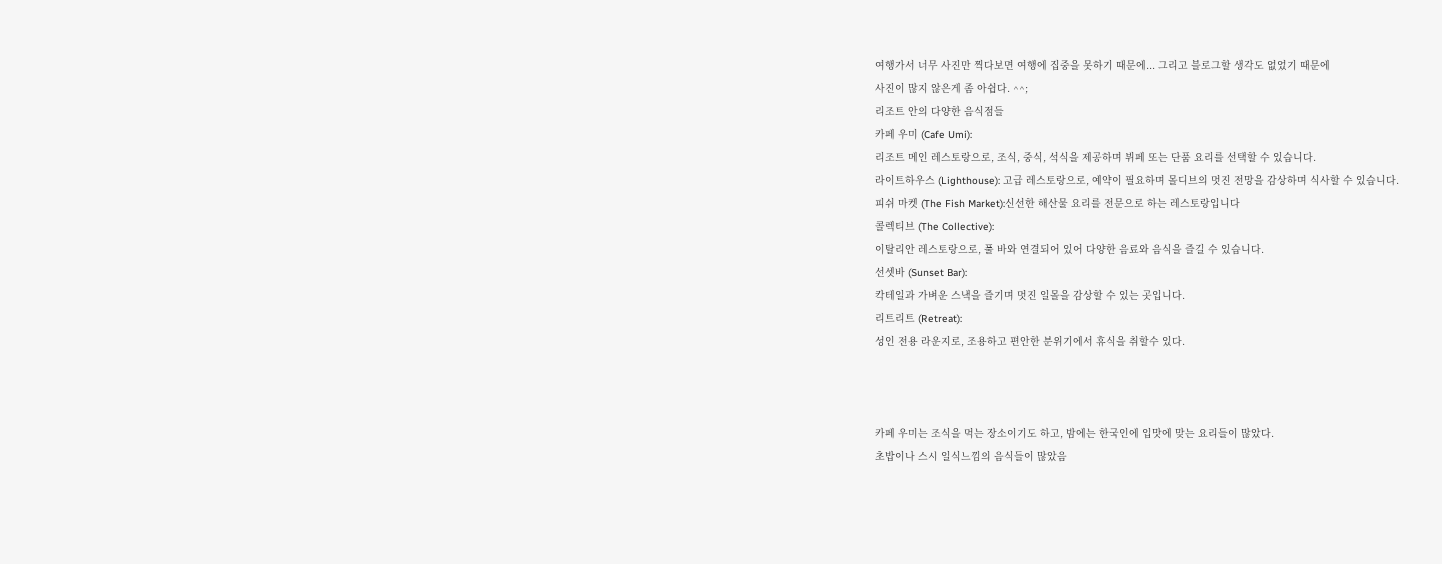여행가서 너무 사진만 찍다보면 여행에 집중을 못하기 때문에... 그리고 블로그할 생각도 없었기 때문에
사진이 많지 않은게 좀 아쉽다. ^^;
리조트 안의 다양한 음식점들
카페 우미 (Cafe Umi):
리조트 메인 레스토랑으로, 조식, 중식, 석식을 제공하며 뷔페 또는 단품 요리를 선택할 수 있습니다.
라이트하우스 (Lighthouse): 고급 레스토랑으로, 예약이 필요하며 몰디브의 멋진 전망을 감상하며 식사할 수 있습니다.
피쉬 마켓 (The Fish Market):신선한 해산물 요리를 전문으로 하는 레스토랑입니다
콜렉티브 (The Collective):
이탈리안 레스토랑으로, 풀 바와 연결되어 있어 다양한 음료와 음식을 즐길 수 있습니다.
선셋바 (Sunset Bar):
칵테일과 가벼운 스낵을 즐기며 멋진 일몰을 감상할 수 있는 곳입니다.
리트리트 (Retreat):
성인 전용 라운지로, 조용하고 편안한 분위기에서 휴식을 취할수 있다.



카페 우미는 조식을 먹는 장소이기도 하고, 밤에는 한국인에 입맛에 맞는 요리들이 많았다.
초밥이나 스시 일식느낌의 음식들이 많았음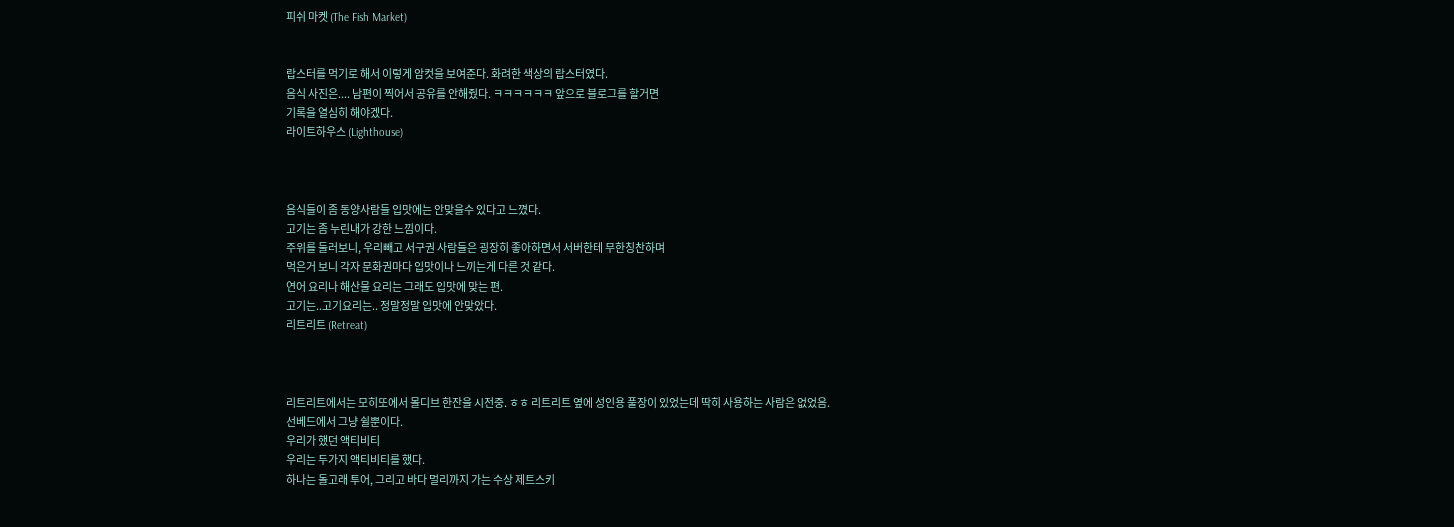피쉬 마켓 (The Fish Market)


랍스터를 먹기로 해서 이렇게 암컷을 보여준다. 화려한 색상의 랍스터였다.
음식 사진은.... 남편이 찍어서 공유를 안해줬다. ㅋㅋㅋㅋㅋㅋ 앞으로 블로그를 할거면
기록을 열심히 해야겠다.
라이트하우스 (Lighthouse)



음식들이 좀 동양사람들 입맛에는 안맞을수 있다고 느꼈다.
고기는 좀 누린내가 강한 느낌이다.
주위를 둘러보니, 우리빼고 서구권 사람들은 굉장히 좋아하면서 서버한테 무한칭찬하며
먹은거 보니 각자 문화권마다 입맛이나 느끼는게 다른 것 같다.
연어 요리나 해산물 요리는 그래도 입맛에 맞는 편.
고기는..고기요리는.. 정말정말 입맛에 안맞았다.
리트리트 (Retreat)



리트리트에서는 모히또에서 몰디브 한잔을 시전중. ㅎㅎ 리트리트 옆에 성인용 풀장이 있었는데 딱히 사용하는 사람은 없었음.
선베드에서 그냥 쉴뿐이다.
우리가 했던 액티비티
우리는 두가지 액티비티를 했다.
하나는 돌고래 투어, 그리고 바다 멀리까지 가는 수상 제트스키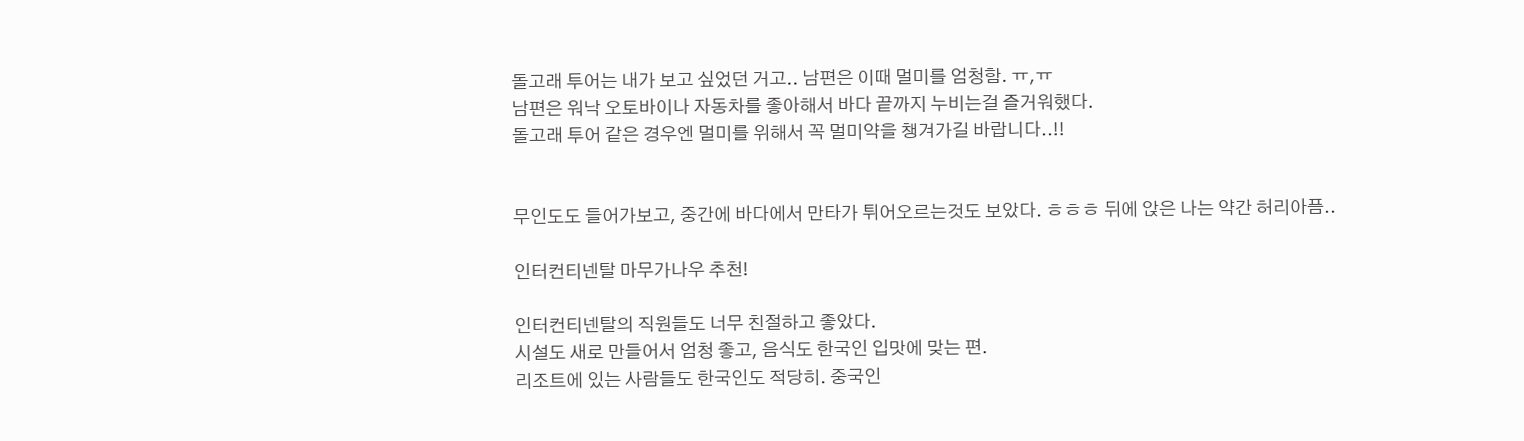돌고래 투어는 내가 보고 싶었던 거고.. 남편은 이때 멀미를 엄청함. ㅠ,ㅠ
남편은 워낙 오토바이나 자동차를 좋아해서 바다 끝까지 누비는걸 즐거워했다.
돌고래 투어 같은 경우엔 멀미를 위해서 꼭 멀미약을 챙겨가길 바랍니다..!!


무인도도 들어가보고, 중간에 바다에서 만타가 튀어오르는것도 보았다. ㅎㅎㅎ 뒤에 앉은 나는 약간 허리아픔..

인터컨티넨탈 마무가나우 추천!

인터컨티넨탈의 직원들도 너무 친절하고 좋았다.
시설도 새로 만들어서 엄청 좋고, 음식도 한국인 입맛에 맞는 편.
리조트에 있는 사람들도 한국인도 적당히. 중국인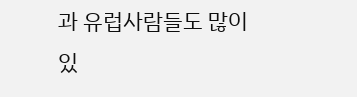과 유럽사람들도 많이 있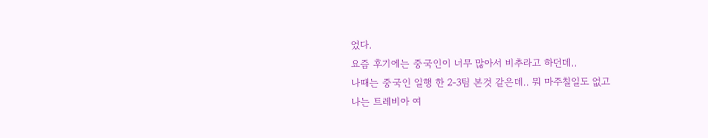었다.
요즘 후기에는 중국인이 너무 많아서 비추라고 하던데..
나때는 중국인 일행 한 2-3팀 본것 같은데.. 뭐 마주칠일도 없고
나는 트레비아 여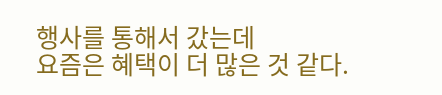행사를 통해서 갔는데
요즘은 혜택이 더 많은 것 같다.